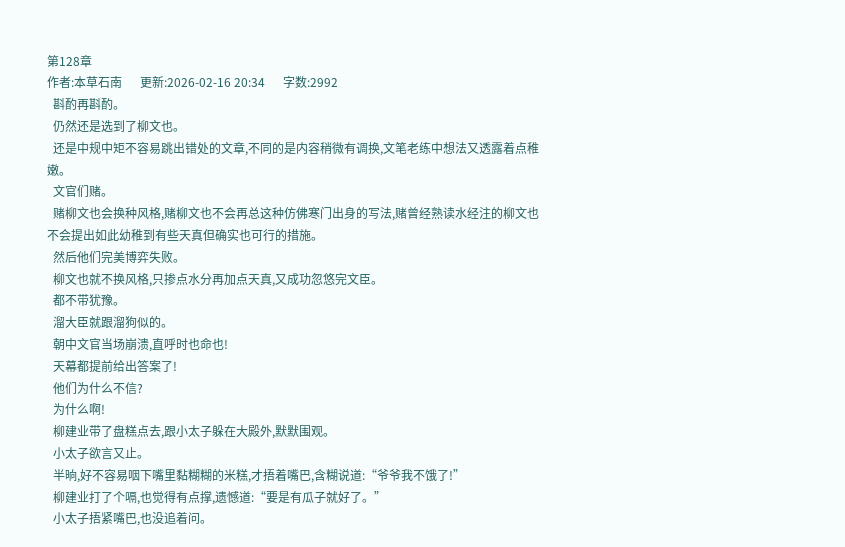第128章
作者:本草石南      更新:2026-02-16 20:34      字数:2992
  斟酌再斟酌。
  仍然还是选到了柳文也。
  还是中规中矩不容易跳出错处的文章,不同的是内容稍微有调换,文笔老练中想法又透露着点稚嫩。
  文官们赌。
  赌柳文也会换种风格,赌柳文也不会再总这种仿佛寒门出身的写法,赌曾经熟读水经注的柳文也不会提出如此幼稚到有些天真但确实也可行的措施。
  然后他们完美博弈失败。
  柳文也就不换风格,只掺点水分再加点天真,又成功忽悠完文臣。
  都不带犹豫。
  溜大臣就跟溜狗似的。
  朝中文官当场崩溃,直呼时也命也!
  天幕都提前给出答案了!
  他们为什么不信?
  为什么啊!
  柳建业带了盘糕点去,跟小太子躲在大殿外,默默围观。
  小太子欲言又止。
  半晌,好不容易咽下嘴里黏糊糊的米糕,才捂着嘴巴,含糊说道:“爷爷我不饿了!”
  柳建业打了个嗝,也觉得有点撑,遗憾道:“要是有瓜子就好了。”
  小太子捂紧嘴巴,也没追着问。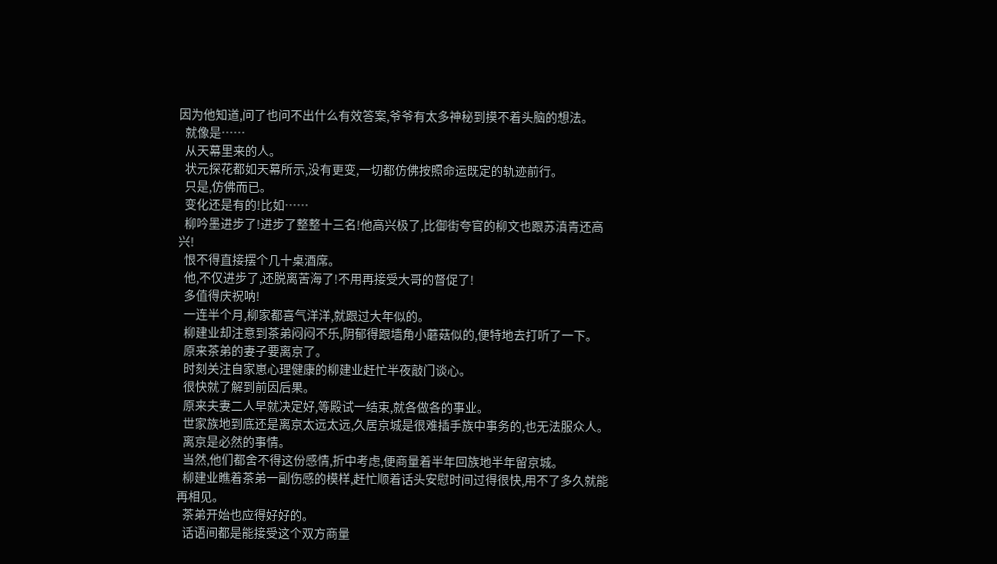因为他知道,问了也问不出什么有效答案,爷爷有太多神秘到摸不着头脑的想法。
  就像是……
  从天幕里来的人。
  状元探花都如天幕所示,没有更变,一切都仿佛按照命运既定的轨迹前行。
  只是,仿佛而已。
  变化还是有的!比如……
  柳吟墨进步了!进步了整整十三名!他高兴极了,比御街夸官的柳文也跟苏滇青还高兴!
  恨不得直接摆个几十桌酒席。
  他,不仅进步了,还脱离苦海了!不用再接受大哥的督促了!
  多值得庆祝呐!
  一连半个月,柳家都喜气洋洋,就跟过大年似的。
  柳建业却注意到茶弟闷闷不乐,阴郁得跟墙角小蘑菇似的,便特地去打听了一下。
  原来茶弟的妻子要离京了。
  时刻关注自家崽心理健康的柳建业赶忙半夜敲门谈心。
  很快就了解到前因后果。
  原来夫妻二人早就决定好,等殿试一结束,就各做各的事业。
  世家族地到底还是离京太远太远,久居京城是很难插手族中事务的,也无法服众人。
  离京是必然的事情。
  当然,他们都舍不得这份感情,折中考虑,便商量着半年回族地半年留京城。
  柳建业瞧着茶弟一副伤感的模样,赶忙顺着话头安慰时间过得很快,用不了多久就能再相见。
  茶弟开始也应得好好的。
  话语间都是能接受这个双方商量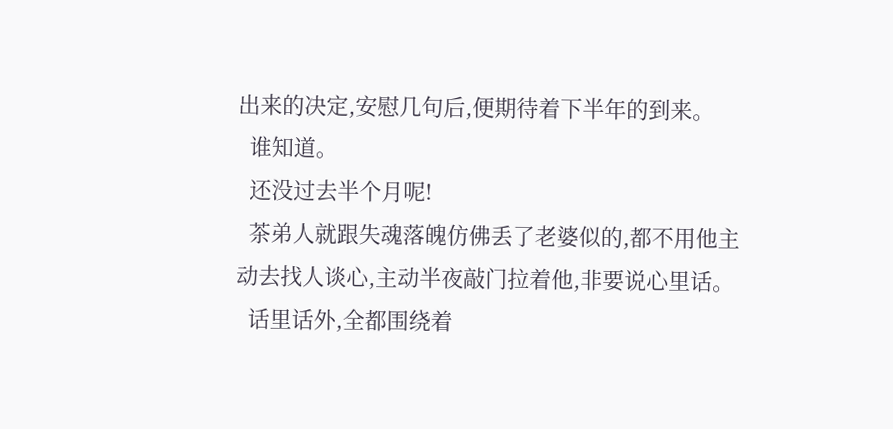出来的决定,安慰几句后,便期待着下半年的到来。
  谁知道。
  还没过去半个月呢!
  茶弟人就跟失魂落魄仿佛丢了老婆似的,都不用他主动去找人谈心,主动半夜敲门拉着他,非要说心里话。
  话里话外,全都围绕着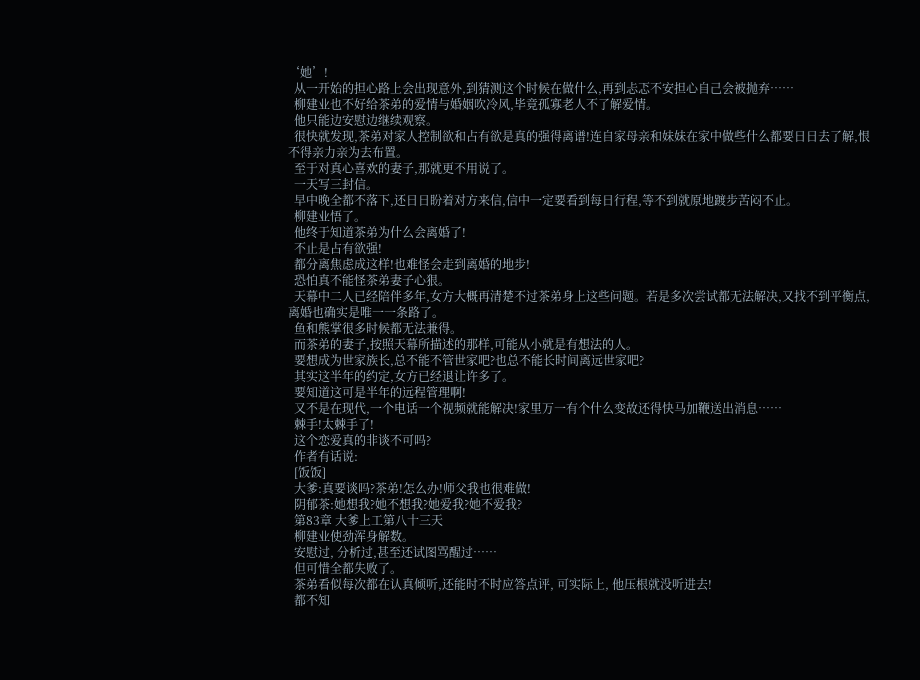‘她’!
  从一开始的担心路上会出现意外,到猜测这个时候在做什么,再到忐忑不安担心自己会被抛弃……
  柳建业也不好给茶弟的爱情与婚姻吹冷风,毕竟孤寡老人不了解爱情。
  他只能边安慰边继续观察。
  很快就发现,茶弟对家人控制欲和占有欲是真的强得离谱!连自家母亲和妹妹在家中做些什么都要日日去了解,恨不得亲力亲为去布置。
  至于对真心喜欢的妻子,那就更不用说了。
  一天写三封信。
  早中晚全都不落下,还日日盼着对方来信,信中一定要看到每日行程,等不到就原地踱步苦闷不止。
  柳建业悟了。
  他终于知道茶弟为什么会离婚了!
  不止是占有欲强!
  都分离焦虑成这样!也难怪会走到离婚的地步!
  恐怕真不能怪茶弟妻子心狠。
  天幕中二人已经陪伴多年,女方大概再清楚不过茶弟身上这些问题。若是多次尝试都无法解决,又找不到平衡点,离婚也确实是唯一一条路了。
  鱼和熊掌很多时候都无法兼得。
  而茶弟的妻子,按照天幕所描述的那样,可能从小就是有想法的人。
  要想成为世家族长,总不能不管世家吧?也总不能长时间离远世家吧?
  其实这半年的约定,女方已经退让许多了。
  要知道这可是半年的远程管理啊!
  又不是在现代,一个电话一个视频就能解决!家里万一有个什么变故还得快马加鞭送出消息……
  棘手!太棘手了!
  这个恋爱真的非谈不可吗?
  作者有话说:
  [饭饭]
  大爹:真要谈吗?茶弟!怎么办!师父我也很难做!
  阴郁茶:她想我?她不想我?她爱我?她不爱我?
  第83章 大爹上工第八十三天
  柳建业使劲浑身解数。
  安慰过, 分析过,甚至还试图骂醒过……
  但可惜全都失败了。
  茶弟看似每次都在认真倾听,还能时不时应答点评, 可实际上, 他压根就没听进去!
  都不知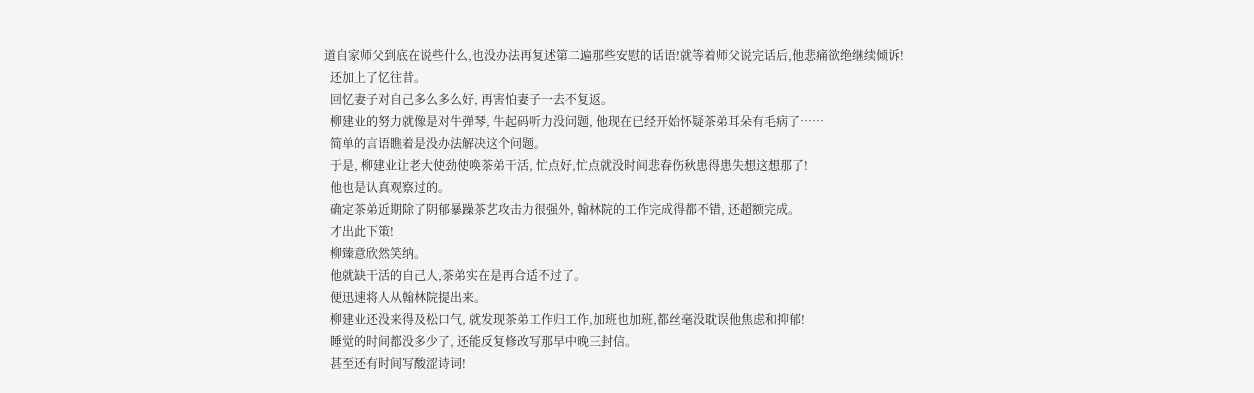道自家师父到底在说些什么,也没办法再复述第二遍那些安慰的话语!就等着师父说完话后,他悲痛欲绝继续倾诉!
  还加上了忆往昔。
  回忆妻子对自己多么多么好, 再害怕妻子一去不复返。
  柳建业的努力就像是对牛弹琴, 牛起码听力没问题, 他现在已经开始怀疑茶弟耳朵有毛病了……
  简单的言语瞧着是没办法解决这个问题。
  于是, 柳建业让老大使劲使唤茶弟干活, 忙点好,忙点就没时间悲春伤秋患得患失想这想那了!
  他也是认真观察过的。
  确定茶弟近期除了阴郁暴躁茶艺攻击力很强外, 翰林院的工作完成得都不错, 还超额完成。
  才出此下策!
  柳臻意欣然笑纳。
  他就缺干活的自己人,茶弟实在是再合适不过了。
  便迅速将人从翰林院提出来。
  柳建业还没来得及松口气, 就发现茶弟工作归工作,加班也加班,都丝毫没耽误他焦虑和抑郁!
  睡觉的时间都没多少了, 还能反复修改写那早中晚三封信。
  甚至还有时间写酸涩诗词!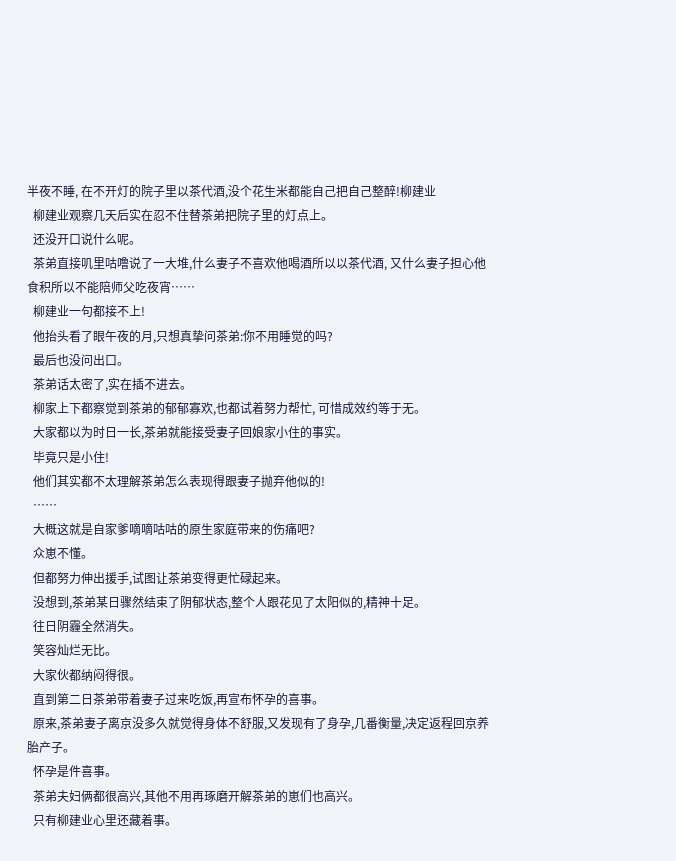半夜不睡, 在不开灯的院子里以茶代酒,没个花生米都能自己把自己整醉!柳建业
  柳建业观察几天后实在忍不住替茶弟把院子里的灯点上。
  还没开口说什么呢。
  茶弟直接叽里咕噜说了一大堆,什么妻子不喜欢他喝酒所以以茶代酒, 又什么妻子担心他食积所以不能陪师父吃夜宵……
  柳建业一句都接不上!
  他抬头看了眼午夜的月,只想真挚问茶弟:你不用睡觉的吗?
  最后也没问出口。
  茶弟话太密了,实在插不进去。
  柳家上下都察觉到茶弟的郁郁寡欢,也都试着努力帮忙, 可惜成效约等于无。
  大家都以为时日一长,茶弟就能接受妻子回娘家小住的事实。
  毕竟只是小住!
  他们其实都不太理解茶弟怎么表现得跟妻子抛弃他似的!
  ……
  大概这就是自家爹嘀嘀咕咕的原生家庭带来的伤痛吧?
  众崽不懂。
  但都努力伸出援手,试图让茶弟变得更忙碌起来。
  没想到,茶弟某日骤然结束了阴郁状态,整个人跟花见了太阳似的,精神十足。
  往日阴霾全然消失。
  笑容灿烂无比。
  大家伙都纳闷得很。
  直到第二日茶弟带着妻子过来吃饭,再宣布怀孕的喜事。
  原来,茶弟妻子离京没多久就觉得身体不舒服,又发现有了身孕,几番衡量,决定返程回京养胎产子。
  怀孕是件喜事。
  茶弟夫妇俩都很高兴,其他不用再琢磨开解茶弟的崽们也高兴。
  只有柳建业心里还藏着事。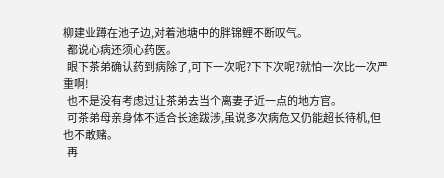柳建业蹲在池子边,对着池塘中的胖锦鲤不断叹气。
  都说心病还须心药医。
  眼下茶弟确认药到病除了,可下一次呢?下下次呢?就怕一次比一次严重啊!
  也不是没有考虑过让茶弟去当个离妻子近一点的地方官。
  可茶弟母亲身体不适合长途跋涉,虽说多次病危又仍能超长待机,但也不敢赌。
  再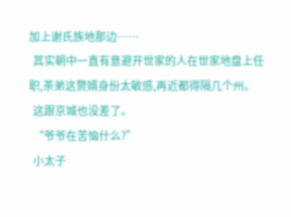加上谢氏族地那边……
  其实朝中一直有意避开世家的人在世家地盘上任职,茶弟这赘婿身份太敏感,再近都得隔几个州。
  这跟京城也没差了。
  “爷爷在苦恼什么?”
  小太子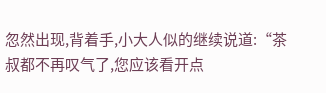忽然出现,背着手,小大人似的继续说道:“茶叔都不再叹气了,您应该看开点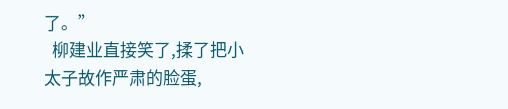了。”
  柳建业直接笑了,揉了把小太子故作严肃的脸蛋,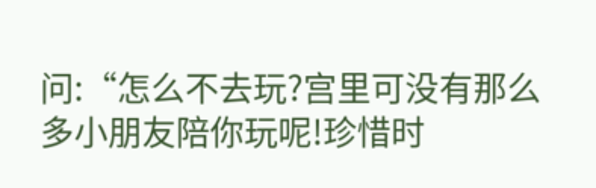问:“怎么不去玩?宫里可没有那么多小朋友陪你玩呢!珍惜时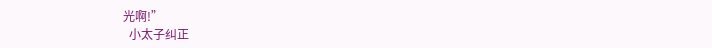光啊!”
  小太子纠正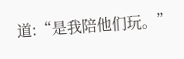道:“是我陪他们玩。”